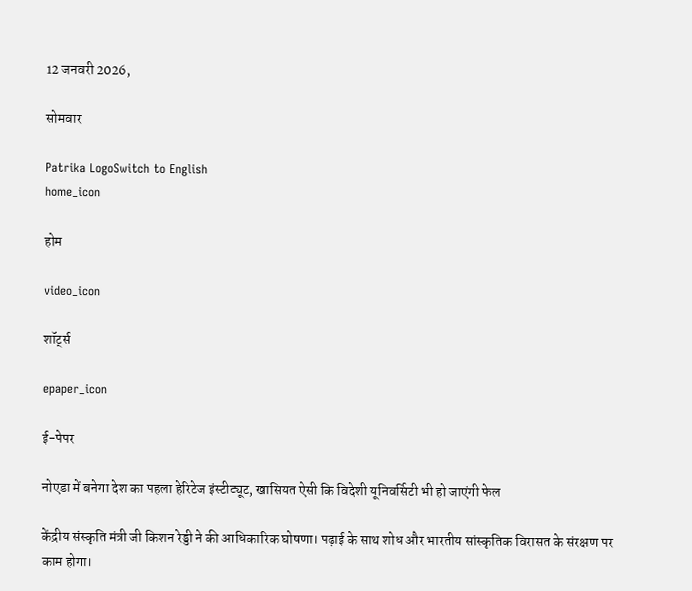12 जनवरी 2026,

सोमवार

Patrika LogoSwitch to English
home_icon

होम

video_icon

शॉर्ट्स

epaper_icon

ई-पेपर

नोएडा में बनेगा देश का पहला हेरिटेज इंस्टीट्यूट, खासियत ऐसी कि विदेशी यूनिवर्सिटी भी हो जाएंगी फेल

केंद्रीय संस्कृति मंत्री जी किशन रेड्डी ने की आधिकारिक घोषणा। पढ़ाई के साथ शोध और भारतीय सांस्कृतिक विरासत के संरक्षण पर काम होगा।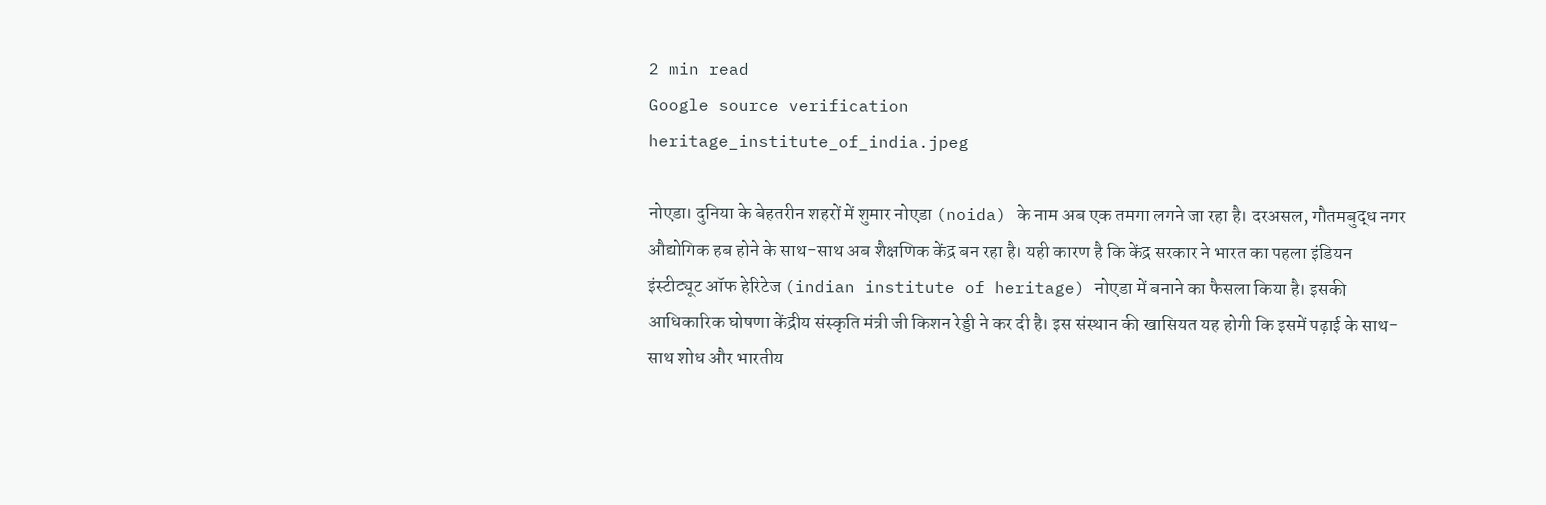2 min read
Google source verification
heritage_institute_of_india.jpeg

नोएडा। दुनिया के बेहतरीन शहरों में शुमार नोएडा (noida) के नाम अब एक तमगा लगने जा रहा है। दरअसल, गौतमबुद्ध नगर औद्योगिक हब होने के साथ-साथ अब शैक्षणिक केंद्र बन रहा है। यही कारण है कि केंद्र सरकार ने भारत का पहला इंडियन इंस्टीट्यूट ऑफ हेरिटेज (indian institute of heritage) नोएडा में बनाने का फैसला किया है। इसकी आधिकारिक घोषणा केंद्रीय संस्कृति मंत्री जी किशन रेड्डी ने कर दी है। इस संस्थान की खासियत यह होगी कि इसमें पढ़ाई के साथ-साथ शोध और भारतीय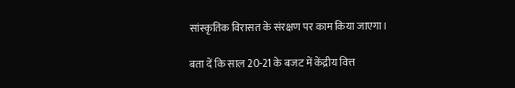सांस्कृतिक विरासत के संरक्षण पर काम किया जाएगा।

बता दें कि साल 20-21 के बजट में केंद्रीय वित्त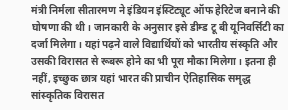मंत्री निर्मला सीतारमण ने इंडियन इंस्टिट्यूट ऑफ हेरिटेज बनाने की घोषणा की थी। जानकारी के अनुसार इसे डीम्ड टू बी यूनिवर्सिटी का दर्जा मिलेगा। यहां पढ़ने वाले विद्यार्थियों को भारतीय संस्कृति और उसकी विरासत से रूबरू होने का भी पूरा मौका मिलेगा। इतना ही नहीं, इच्छुक छात्र यहां भारत की प्राचीन ऐतिहासिक समृद्ध सांस्कृतिक विरासत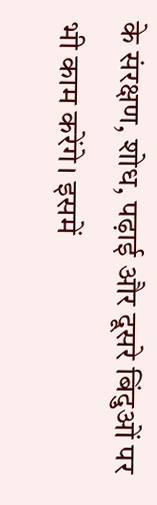के संरक्षण, शोध, पढ़ाई और दूसरे बिंदुओं पर भी काम करेंगे। इसमें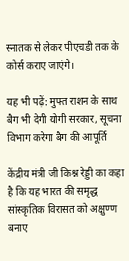स्नातक से लेकर पीएचडी तक के कोर्स कराए जाएंगे।

यह भी पढ़ें: मुफ्त राशन के साथ बैग भी देगी योगी सरकार, सूचना विभाग करेगा बैग की आपूर्ति

केंद्रीय मंत्री जी किश्न रेड्डी का कहा है कि यह भारत की समृद्ध सांस्कृतिक विरासत को अक्षुण्ण बनाए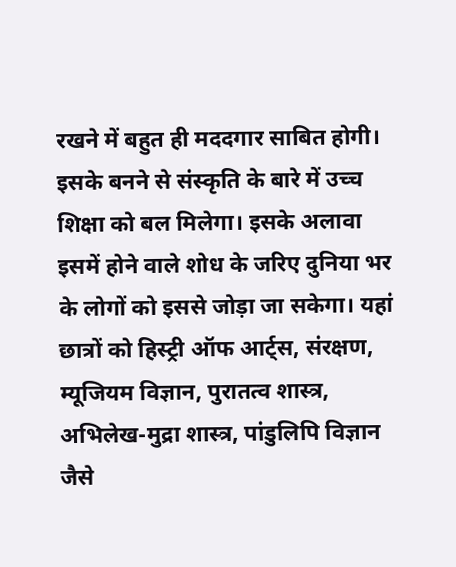रखने में बहुत ही मददगार साबित होगी। इसके बनने से संस्कृति के बारे में उच्च शिक्षा को बल मिलेगा। इसके अलावा इसमें होने वाले शोध के जरिए दुनिया भर के लोगों को इससे जोड़ा जा सकेगा। यहां छात्रों को हिस्ट्री ऑफ आर्ट्स, संरक्षण, म्यूजियम विज्ञान, पुरातत्व शास्त्र, अभिलेख-मुद्रा शास्त्र, पांडुलिपि विज्ञान जैसे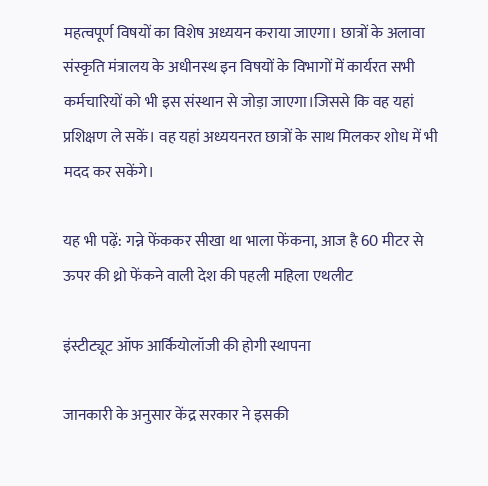महत्वपूर्ण विषयों का विशेष अध्ययन कराया जाएगा। छात्रों के अलावा संस्कृति मंत्रालय के अधीनस्थ इन विषयों के विभागों में कार्यरत सभी कर्मचारियों को भी इस संस्थान से जोड़ा जाएगा।जिससे कि वह यहां प्रशिक्षण ले सकें। वह यहां अध्ययनरत छात्रों के साथ मिलकर शोध में भी मदद कर सकेंगे।

यह भी पढ़ें: गन्ने फेंककर सीखा था भाला फेंकना, आज है 60 मीटर से ऊपर की थ्रो फेंकने वाली देश की पहली महिला एथलीट

इंस्टीट्यूट ऑफ आर्कियोलॉजी की होगी स्थापना

जानकारी के अनुसार केंद्र सरकार ने इसकी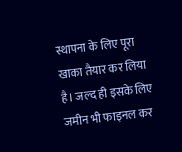स्थापना के लिए पूरा खाका तैयार कर लिया है। जल्द ही इसके लिए जमीन भी फाइनल कर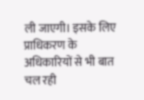ली जाएगी। इसके लिए प्राधिकरण के अधिकारियों से भी बात चल रही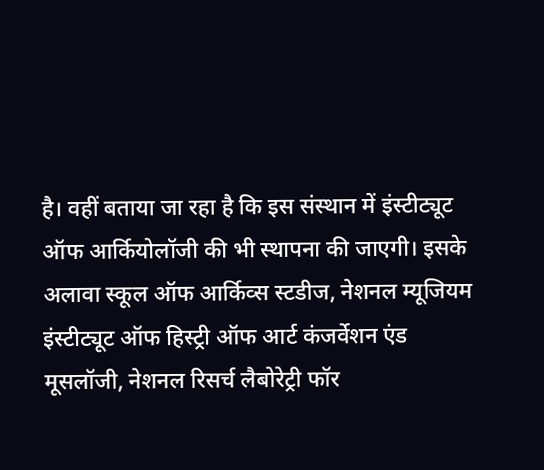है। वहीं बताया जा रहा है कि इस संस्थान में इंस्टीट्यूट ऑफ आर्कियोलॉजी की भी स्थापना की जाएगी। इसके अलावा स्कूल ऑफ आर्किव्स स्टडीज, नेशनल म्यूजियम इंस्टीट्यूट ऑफ हिस्ट्री ऑफ आर्ट कंजर्वेशन एंड मूसलॉजी, नेशनल रिसर्च लैबोरेट्री फॉर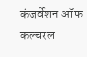कंजर्वेशन ऑफ कल्चरल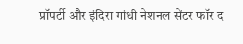प्रॉपर्टी और इंदिरा गांधी नेशनल सेंटर फॉर द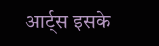आर्ट्स इसके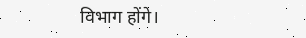विभाग होंगे।